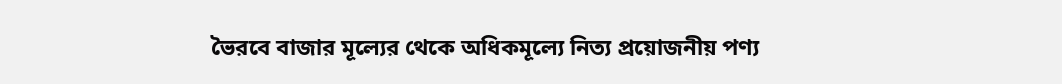ভৈরবে বাজার মূল্যের থেকে অধিকমূল্যে নিত্য প্রয়োজনীয় পণ্য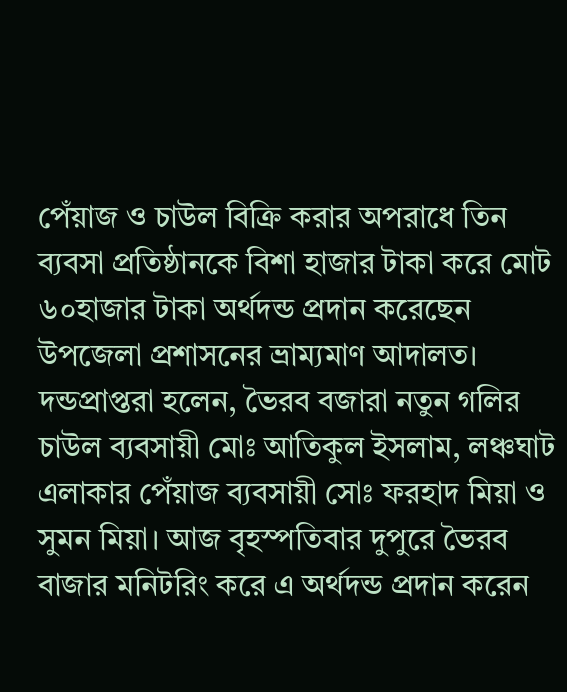পেঁয়াজ ও চাউল বিক্রি করার অপরাধে তিন ব্যবসা প্রতিষ্ঠানকে বিশা হাজার টাকা করে মোট ৬০হাজার টাকা অর্থদন্ড প্রদান করেছেন উপজেলা প্রশাসনের ভ্রাম্যমাণ আদালত। দন্ডপ্রাপ্তরা হলেন, ভৈরব বজারা নতুন গলির চাউল ব্যবসায়ী মোঃ আতিকুল ইসলাম, লঞ্চঘাট এলাকার পেঁয়াজ ব্যবসায়ী সোঃ ফরহাদ মিয়া ও সুমন মিয়া। আজ বৃহস্পতিবার দুপুরে ভৈরব বাজার মনিটরিং করে এ অর্থদন্ড প্রদান করেন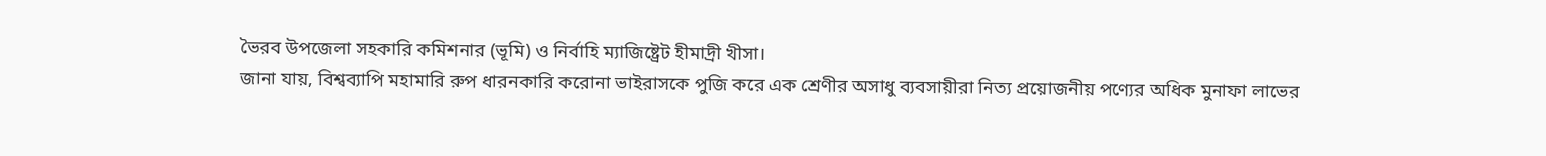ভৈরব উপজেলা সহকারি কমিশনার (ভূমি) ও নির্বাহি ম্যাজিষ্ট্রেট হীমাদ্রী খীসা।
জানা যায়, বিশ্বব্যাপি মহামারি রুপ ধারনকারি করোনা ভাইরাসকে পুজি করে এক শ্রেণীর অসাধু ব্যবসায়ীরা নিত্য প্রয়োজনীয় পণ্যের অধিক মুনাফা লাভের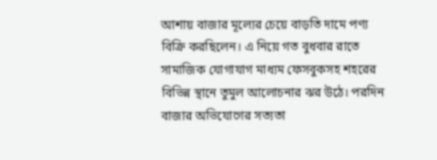আশায় বাজার মূল্যের চেয়ে বাড়তি দামে পণ্য বিক্রি করছিলেন। এ নিয়ে গত বুধবার রাতে সামাজিক যোগাযাগ মাধ্যম ফেসবুকসহ শহরের বিভিন্ন স্থানে তুমুল আলোচনার ঝর উঠে। পরদিন বাজার অভিযোগের সত্যতা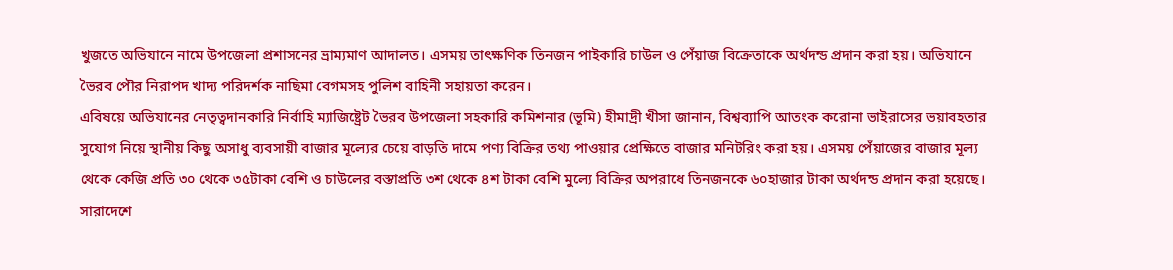খুজতে অভিযানে নামে উপজেলা প্রশাসনের ভ্রাম্যমাণ আদালত। এসময় তাৎক্ষণিক তিনজন পাইকারি চাউল ও পেঁয়াজ বিক্রেতাকে অর্থদন্ড প্রদান করা হয়। অভিযানে ভৈরব পৌর নিরাপদ খাদ্য পরিদর্শক নাছিমা বেগমসহ পুলিশ বাহিনী সহায়তা করেন।
এবিষয়ে অভিযানের নেতৃত্বদানকারি নির্বাহি ম্যাজিষ্ট্রেট ভৈরব উপজেলা সহকারি কমিশনার (ভূমি) হীমাদ্রী খীসা জানান, বিশ্বব্যাপি আতংক করোনা ভাইরাসের ভয়াবহতার সুযোগ নিয়ে স্থানীয় কিছু অসাধু ব্যবসায়ী বাজার মূল্যের চেয়ে বাড়তি দামে পণ্য বিক্রির তথ্য পাওয়ার প্রেক্ষিতে বাজার মনিটরিং করা হয়। এসময় পেঁয়াজের বাজার মূল্য থেকে কেজি প্রতি ৩০ থেকে ৩৫টাকা বেশি ও চাউলের বস্তাপ্রতি ৩শ থেকে ৪শ টাকা বেশি মুল্যে বিক্রির অপরাধে তিনজনকে ৬০হাজার টাকা অর্থদন্ড প্রদান করা হয়েছে। সারাদেশে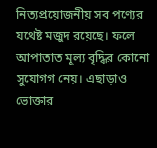নিত্যপ্রয়োজনীয় সব পণ্যের যথেষ্ট মজুদ রয়েছে। ফলে আপাতাত মূল্য বৃদ্ধির কোনো সুযোগগ নেয়। এছাড়াও ভোক্তার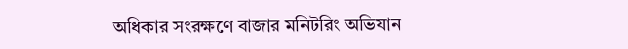অধিকার সংরক্ষণে বাজার মনিটরিং অভিযান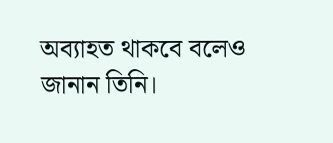অব্যাহত থাকবে বলেও জানান তিনি।